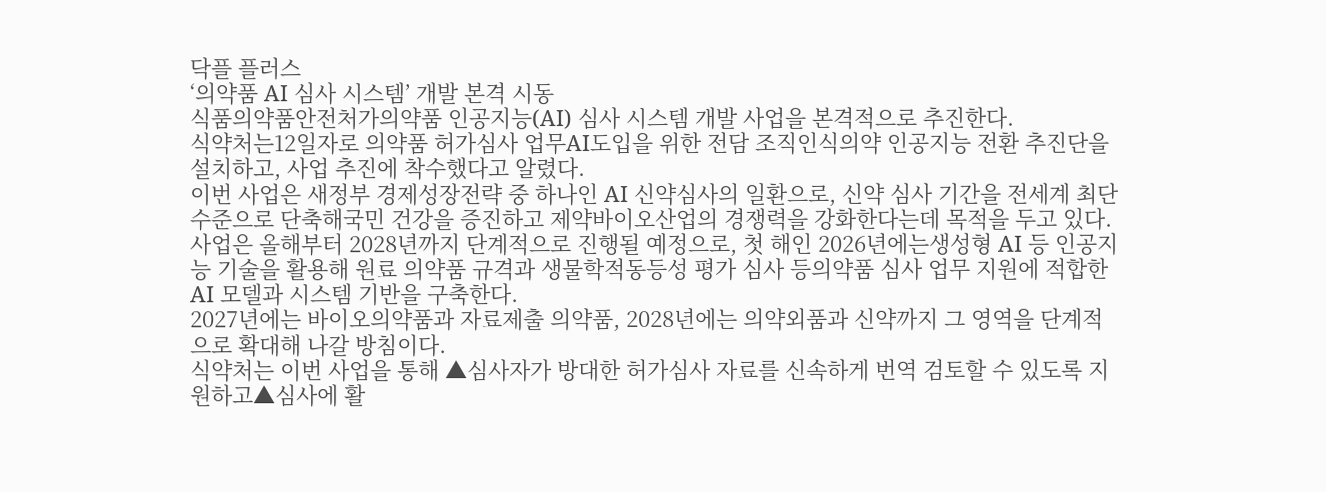닥플 플러스
‘의약품 AI 심사 시스템’ 개발 본격 시동
식품의약품안전처가의약품 인공지능(AI) 심사 시스템 개발 사업을 본격적으로 추진한다.
식약처는12일자로 의약품 허가심사 업무AI도입을 위한 전담 조직인식의약 인공지능 전환 추진단을 설치하고, 사업 추진에 착수했다고 알렸다.
이번 사업은 새정부 경제성장전략 중 하나인 AI 신약심사의 일환으로, 신약 심사 기간을 전세계 최단 수준으로 단축해국민 건강을 증진하고 제약바이오산업의 경쟁력을 강화한다는데 목적을 두고 있다.
사업은 올해부터 2028년까지 단계적으로 진행될 예정으로, 첫 해인 2026년에는생성형 AI 등 인공지능 기술을 활용해 원료 의약품 규격과 생물학적동등성 평가 심사 등의약품 심사 업무 지원에 적합한 AI 모델과 시스템 기반을 구축한다.
2027년에는 바이오의약품과 자료제출 의약품, 2028년에는 의약외품과 신약까지 그 영역을 단계적으로 확대해 나갈 방침이다.
식약처는 이번 사업을 통해 ▲심사자가 방대한 허가심사 자료를 신속하게 번역 검토할 수 있도록 지원하고▲심사에 활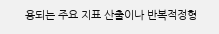용되는 주요 지표 산출이나 반복적정형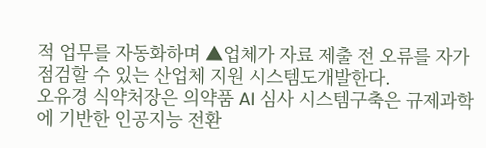적 업무를 자동화하며 ▲업체가 자료 제출 전 오류를 자가 점검할 수 있는 산업체 지원 시스템도개발한다.
오유경 식약처장은 의약품 AI 심사 시스템구축은 규제과학에 기반한 인공지능 전환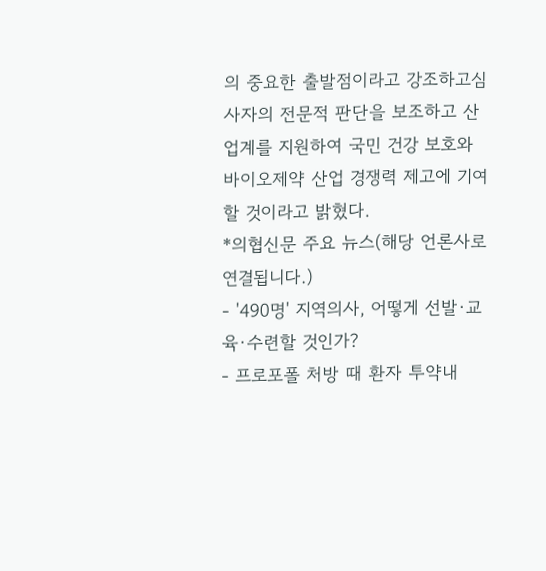의 중요한 출발점이라고 강조하고심사자의 전문적 판단을 보조하고 산업계를 지원하여 국민 건강 보호와 바이오제약 산업 경쟁력 제고에 기여할 것이라고 밝혔다.
*의협신문 주요 뉴스(해당 언론사로 연결됩니다.)
- '490명' 지역의사, 어떻게 선발·교육·수련할 것인가?
- 프로포폴 처방 때 환자 투약내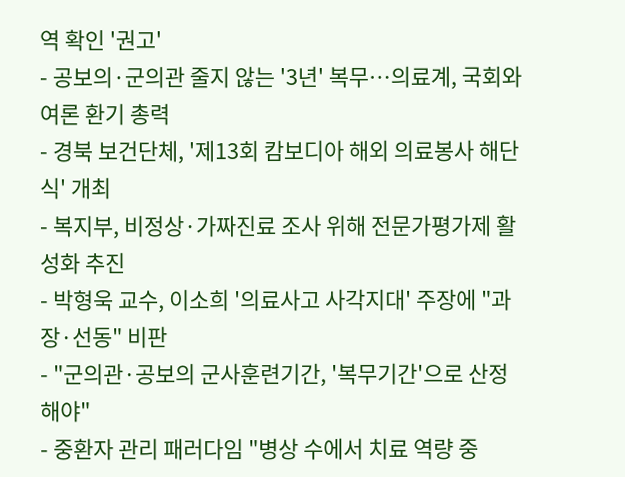역 확인 '권고'
- 공보의·군의관 줄지 않는 '3년' 복무…의료계, 국회와 여론 환기 총력
- 경북 보건단체, '제13회 캄보디아 해외 의료봉사 해단식' 개최
- 복지부, 비정상·가짜진료 조사 위해 전문가평가제 활성화 추진
- 박형욱 교수, 이소희 '의료사고 사각지대' 주장에 "과장·선동" 비판
- "군의관·공보의 군사훈련기간, '복무기간'으로 산정해야"
- 중환자 관리 패러다임 "병상 수에서 치료 역량 중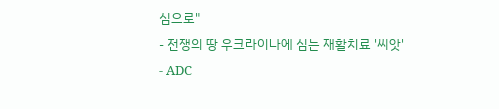심으로"
- 전쟁의 땅 우크라이나에 심는 재활치료 '씨앗'
- ADC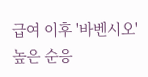급여 이후 '바벤시오' 높은 순응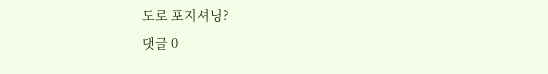도로 포지셔닝?
댓글 0